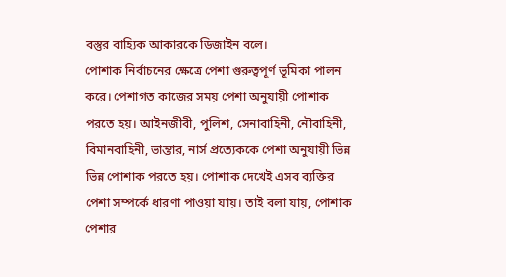বস্তুর বাহ্যিক আকারকে ডিজাইন বলে।
পোশাক নির্বাচনের ক্ষেত্রে পেশা গুরুত্বপূর্ণ ভূমিকা পালন করে। পেশাগত কাজের সময় পেশা অনুযায়ী পোশাক পরতে হয়। আইনজীবী, পুলিশ, সেনাবাহিনী, নৌবাহিনী, বিমানবাহিনী, ভান্তার, নার্স প্রত্যেককে পেশা অনুযায়ী ভিন্ন ভিন্ন পোশাক পরতে হয়। পোশাক দেখেই এসব ব্যক্তির পেশা সম্পর্কে ধারণা পাওয়া যায়। তাই বলা যায়, পোশাক পেশার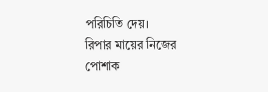পরিচিতি দেয়।
রিপার মায়ের নিজের পোশাক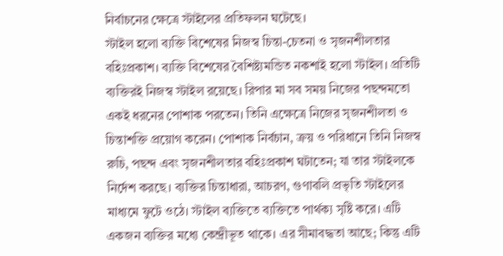নির্বাচনের ক্ষেত্রে স্টাইলের প্রতিফলন ঘটেছে।
স্টাইল হলো ব্যক্তি বিশেষের নিজস্ব চিন্তা-চেতনা ও সৃজনশীলতার বহিঃপ্রকাশ। ব্যক্তি বিশেষের বৈশিষ্ট্যমন্ডিত নকশাই হলো স্টাইল। প্রতিটি ব্যক্তিরই নিজস্ব স্টাইল রয়েছে। রিপার মা সব সময় নিজের পছন্দমতো একই ধরনের পোশাক পরতেন। তিনি এক্ষেত্রে নিজের সৃজনশীলতা ও চিন্তাশক্তি প্রয়োগ করেন। পোশাক নির্বচান, ক্রয় ও পরিধানে তিনি নিজস্ব রুচি, পছন্দ এবং সৃজনশীলতার বহিঃপ্রকাশ ঘটাতেন; যা তার স্টাইলকে নির্দেশ করছে। ব্যক্তির চিন্তাধারা, আচরণ, গুণাবলি প্রভৃতি স্টাইলের মাধ্যমে ফুটে ওঠে। স্টাইল ব্যক্তিতে ব্যক্তিতে পার্থক্য সৃষ্টি করে। এটি একজন ব্যক্তির মধ্যে কেন্দ্রীভূত থাকে। এর সীমাবদ্ধতা আছে; কিন্তু এটি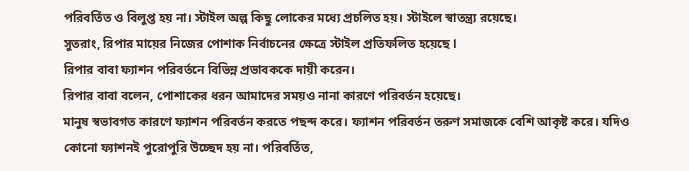পরিবর্তিত ও বিলুপ্ত হয় না। স্টাইল অল্প কিছু লোকের মধ্যে প্রচলিত হয়। স্টাইলে স্বাতন্ত্র্য রয়েছে।
সুতরাং, রিপার মায়ের নিজের পোশাক নির্বাচনের ক্ষেত্রে স্টাইল প্রতিফলিত হয়েছে l
রিপার বাবা ফ্যাশন পরিবর্তনে বিভিন্ন প্রভাবককে দায়ী করেন।
রিপার বাবা বলেন, পোশাকের ধরন আমাদের সময়ও নানা কারণে পরিবর্তন হয়েছে।
মানুষ স্বভাবগত কারণে ফ্যাশন পরিবর্তন করতে পছন্দ করে। ফ্যাশন পরিবর্তন তরুণ সমাজকে বেশি আকৃষ্ট করে। যদিও কোনো ফ্যাশনই পুরোপুরি উচ্ছেদ হয় না। পরিবর্তিত,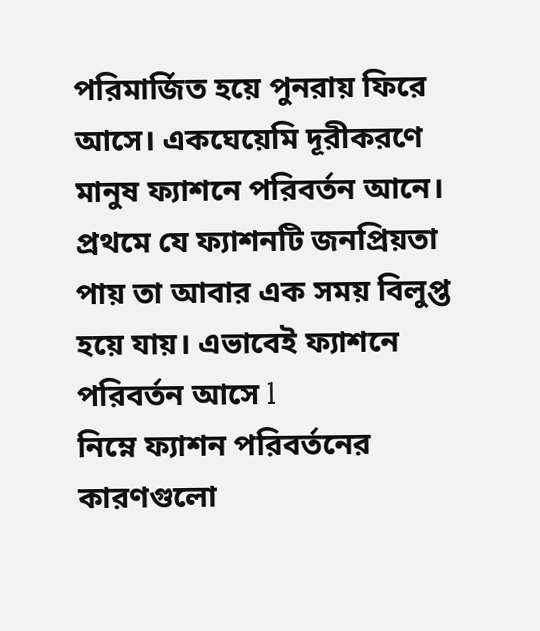পরিমার্জিত হয়ে পুনরায় ফিরে আসে। একঘেয়েমি দূরীকরণে মানুষ ফ্যাশনে পরিবর্তন আনে। প্রথমে যে ফ্যাশনটি জনপ্রিয়তা পায় তা আবার এক সময় বিলুপ্ত হয়ে যায়। এভাবেই ফ্যাশনে পরিবর্তন আসে l
নিম্নে ফ্যাশন পরিবর্তনের কারণগুলো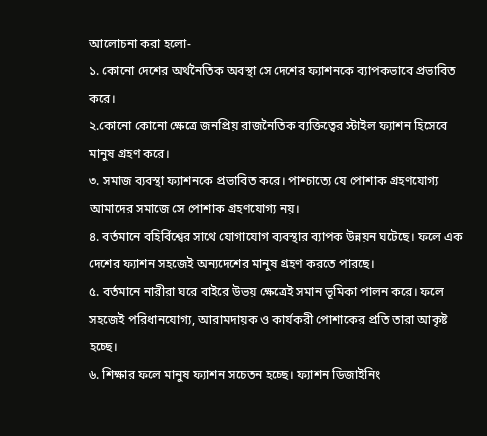আলোচনা করা হলো-
১. কোনো দেশের অর্থনৈতিক অবস্থা সে দেশের ফ্যাশনকে ব্যাপকভাবে প্রভাবিত করে।
২.কোনো কোনো ক্ষেত্রে জনপ্রিয় রাজনৈতিক ব্যক্তিত্বের স্টাইল ফ্যাশন হিসেবে মানুষ গ্রহণ করে।
৩. সমাজ ব্যবস্থা ফ্যাশনকে প্রভাবিত করে। পাশ্চাত্যে যে পোশাক গ্রহণযোগ্য আমাদের সমাজে সে পোশাক গ্রহণযোগ্য নয়।
৪. বর্তমানে বহির্বিশ্বের সাথে যোগাযোগ ব্যবস্থার ব্যাপক উন্নয়ন ঘটেছে। ফলে এক দেশের ফ্যাশন সহজেই অন্যদেশের মানুষ গ্রহণ করতে পারছে।
৫. বর্তমানে নারীরা ঘরে বাইরে উভয় ক্ষেত্রেই সমান ভূমিকা পালন করে। ফলে সহজেই পরিধানযোগ্য, আরামদায়ক ও কার্যকরী পোশাকের প্রতি তারা আকৃষ্ট হচ্ছে।
৬. শিক্ষার ফলে মানুষ ফ্যাশন সচেতন হচ্ছে। ফ্যাশন ডিজাইনিং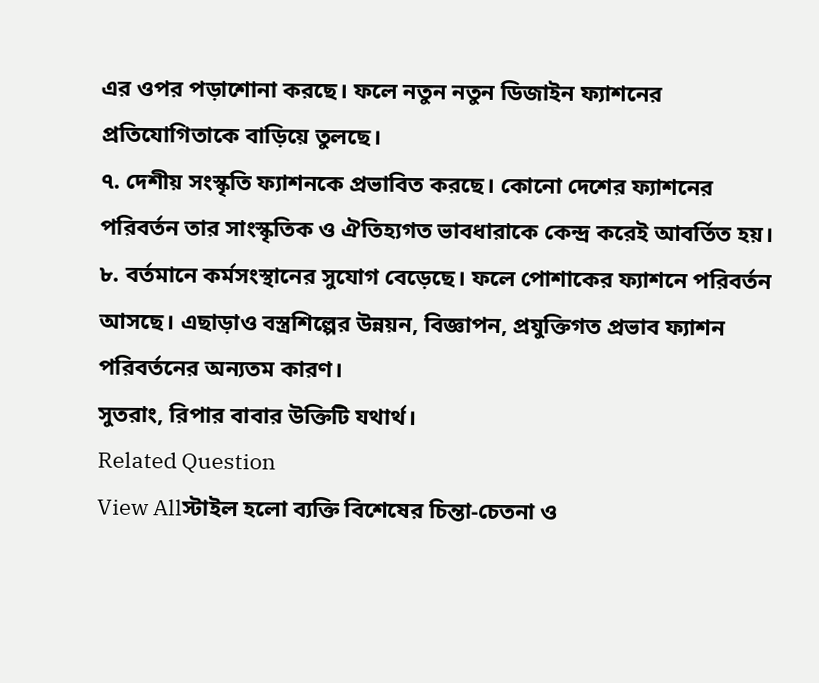এর ওপর পড়াশোনা করছে। ফলে নতুন নতুন ডিজাইন ফ্যাশনের প্রতিযোগিতাকে বাড়িয়ে তুলছে।
৭. দেশীয় সংস্কৃতি ফ্যাশনকে প্রভাবিত করছে। কোনো দেশের ফ্যাশনের পরিবর্তন তার সাংস্কৃতিক ও ঐতিহ্যগত ভাবধারাকে কেন্দ্র করেই আবর্তিত হয়।
৮. বর্তমানে কর্মসংস্থানের সুযোগ বেড়েছে। ফলে পোশাকের ফ্যাশনে পরিবর্তন আসছে। এছাড়াও বস্ত্রশিল্পের উন্নয়ন, বিজ্ঞাপন, প্রযুক্তিগত প্রভাব ফ্যাশন পরিবর্তনের অন্যতম কারণ।
সুতরাং, রিপার বাবার উক্তিটি যথার্থ।
Related Question
View Allস্টাইল হলো ব্যক্তি বিশেষের চিন্তা-চেতনা ও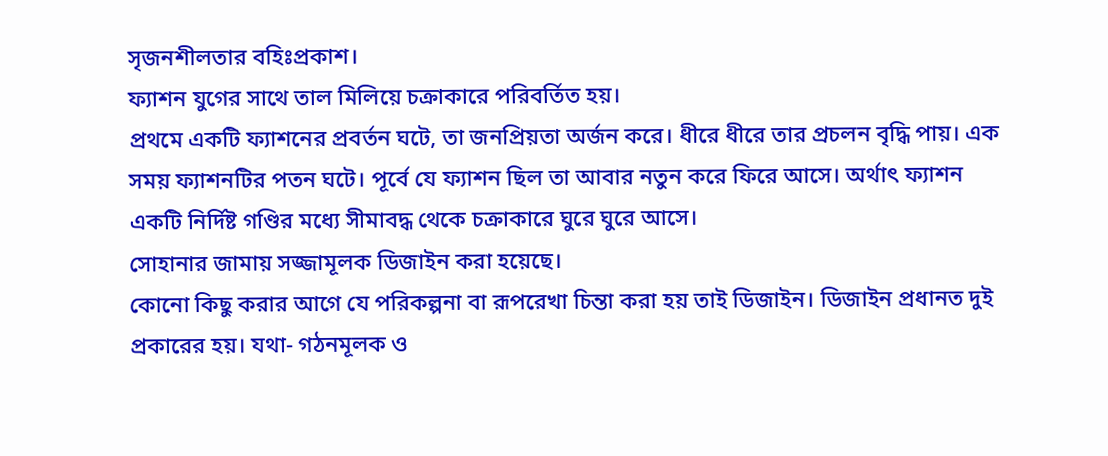সৃজনশীলতার বহিঃপ্রকাশ।
ফ্যাশন যুগের সাথে তাল মিলিয়ে চক্রাকারে পরিবর্তিত হয়।
প্রথমে একটি ফ্যাশনের প্রবর্তন ঘটে, তা জনপ্রিয়তা অর্জন করে। ধীরে ধীরে তার প্রচলন বৃদ্ধি পায়। এক সময় ফ্যাশনটির পতন ঘটে। পূর্বে যে ফ্যাশন ছিল তা আবার নতুন করে ফিরে আসে। অর্থাৎ ফ্যাশন একটি নির্দিষ্ট গণ্ডির মধ্যে সীমাবদ্ধ থেকে চক্রাকারে ঘুরে ঘুরে আসে।
সোহানার জামায় সজ্জামূলক ডিজাইন করা হয়েছে।
কোনো কিছু করার আগে যে পরিকল্পনা বা রূপরেখা চিন্তা করা হয় তাই ডিজাইন। ডিজাইন প্রধানত দুই প্রকারের হয়। যথা- গঠনমূলক ও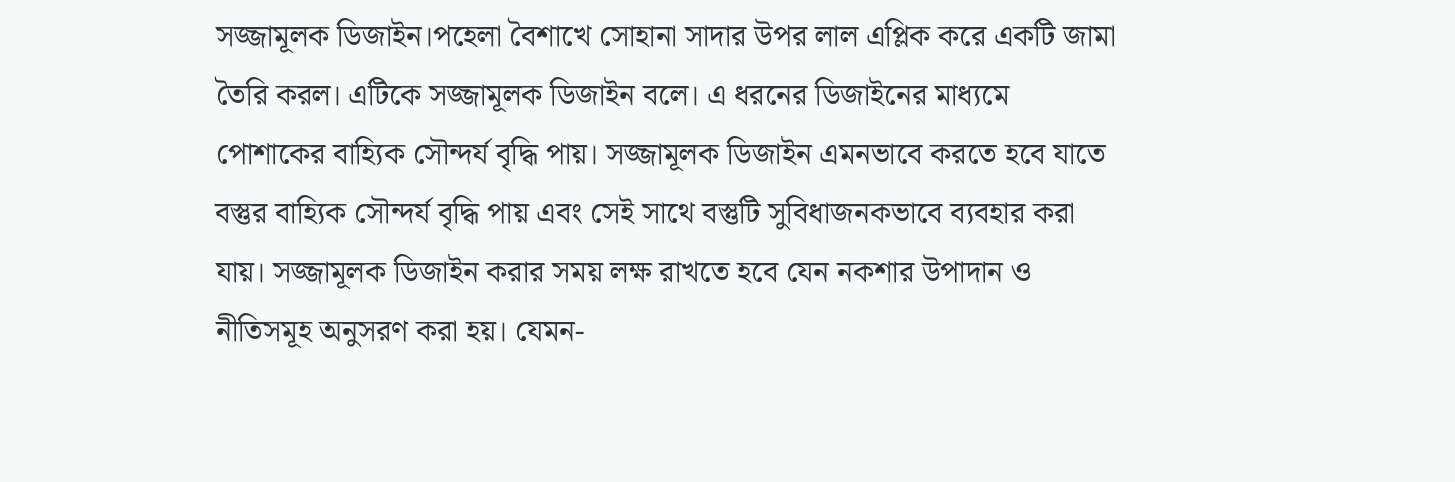সজ্জামূলক ডিজাইন।পহেলা বৈশাখে সোহানা সাদার উপর লাল এপ্লিক করে একটি জামা তৈরি করল। এটিকে সজ্জামূলক ডিজাইন বলে। এ ধরনের ডিজাইনের মাধ্যমে পোশাকের বাহ্যিক সৌন্দর্য বৃদ্ধি পায়। সজ্জামূলক ডিজাইন এমনভাবে করতে হবে যাতে বস্তুর বাহ্যিক সৌন্দর্য বৃদ্ধি পায় এবং সেই সাথে বস্তুটি সুবিধাজনকভাবে ব্যবহার করা যায়। সজ্জামূলক ডিজাইন করার সময় লক্ষ রাখতে হবে যেন নকশার উপাদান ও নীতিসমূহ অনুসরণ করা হয়। যেমন-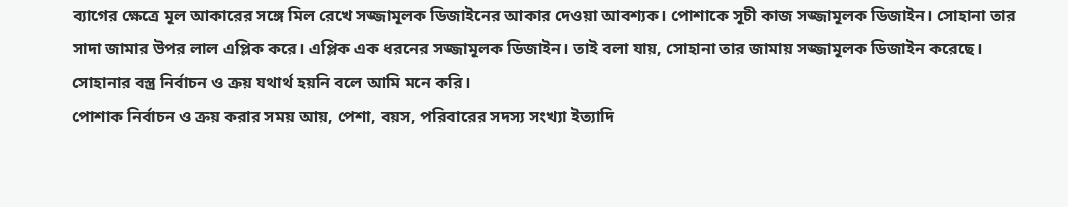ব্যাগের ক্ষেত্রে মূল আকারের সঙ্গে মিল রেখে সজ্জামূলক ডিজাইনের আকার দেওয়া আবশ্যক। পোশাকে সূচী কাজ সজ্জামূলক ডিজাইন। সোহানা তার সাদা জামার উপর লাল এপ্লিক করে। এপ্লিক এক ধরনের সজ্জামূলক ডিজাইন। তাই বলা যায়, সোহানা তার জামায় সজ্জামূলক ডিজাইন করেছে।
সোহানার বস্ত্র নির্বাচন ও ক্রয় যথার্থ হয়নি বলে আমি মনে করি।
পোশাক নির্বাচন ও ক্রয় করার সময় আয়, পেশা, বয়স, পরিবারের সদস্য সংখ্যা ইত্যাদি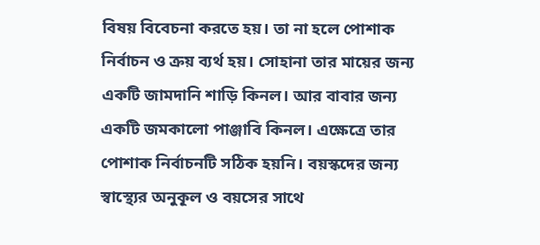বিষয় বিবেচনা করতে হয়। তা না হলে পোশাক নির্বাচন ও ক্রয় ব্যর্থ হয়। সোহানা তার মায়ের জন্য একটি জামদানি শাড়ি কিনল। আর বাবার জন্য একটি জমকালো পাঞ্জাবি কিনল। এক্ষেত্রে তার পোশাক নির্বাচনটি সঠিক হয়নি। বয়স্কদের জন্য স্বাস্থ্যের অনুকূল ও বয়সের সাথে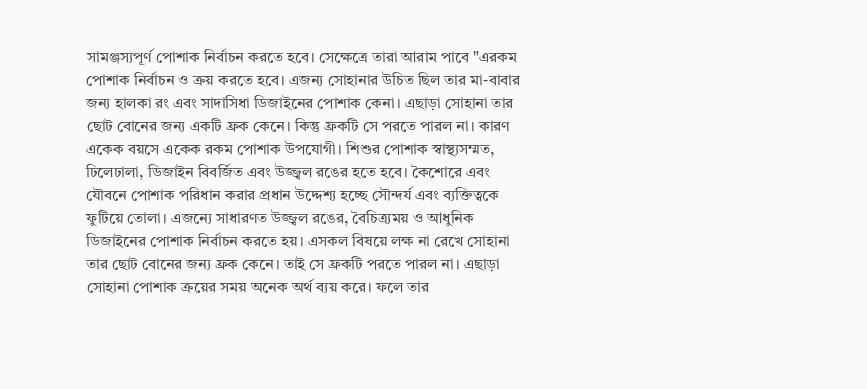সামঞ্জস্যপূর্ণ পোশাক নির্বাচন করতে হবে। সেক্ষেত্রে তারা আরাম পাবে "এরকম পোশাক নির্বাচন ও ক্রয় করতে হবে। এজন্য সোহানার উচিত ছিল তার মা-বাবার জন্য হালকা রং এবং সাদাসিধা ডিজাইনের পোশাক কেনা। এছাড়া সোহানা তার ছোট বোনের জন্য একটি ফ্রক কেনে। কিন্তু ফ্রকটি সে পরতে পারল না। কারণ একেক বয়সে একেক রকম পোশাক উপযোগী। শিশুর পোশাক স্বাস্থ্যসম্মত, ঢিলেঢালা, ডিজাইন বিবর্জিত এবং উজ্জ্বল রঙের হতে হবে। কৈশোরে এবং যৌবনে পোশাক পরিধান করার প্রধান উদ্দেশ্য হচ্ছে সৌন্দর্য এবং ব্যক্তিত্বকে ফুটিয়ে তোলা। এজন্যে সাধারণত উজ্জ্বল রঙের, বৈচিত্র্যময় ও আধুনিক ডিজাইনের পোশাক নির্বাচন করতে হয়। এসকল বিষয়ে লক্ষ না রেখে সোহানা তার ছোট বোনের জন্য ফ্রক কেনে। তাই সে ফ্রকটি পরতে পারল না। এছাড়া সোহানা পোশাক ক্রয়ের সময় অনেক অর্থ ব্যয় করে। ফলে তার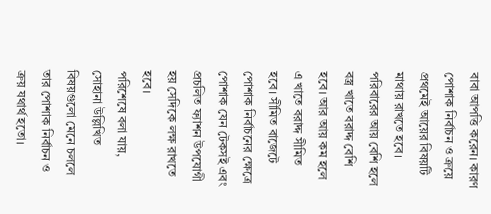বাবা আপত্তি করেন। কারণ পোশাক নির্বাচন ও ক্রয়ে প্রথমেই আয়ের বিষয়টি মাথায় রাখতে হবে। পরিবারের আয় বেশি হলে বস্ত্র খাতে বরাদ্দ বেশি হবে। আর আয় কম হলে এ খাতে বরাদ্দ সীমিত হবে। সীমিত বাজেটে পোশাক নির্বাচনের ক্ষেত্রে পোশাক যেন টেকসই এবং প্রচলিত ফ্যাশন উপযোগী হয় সেদিকে লক্ষ রাখতে হবে।
পরিশেষে বলা যায়, সোহানা উল্লিখিত বিষয়গুলো মেনে চললে তার পোশাক নির্বাচন ও ক্রয় যথার্থ হতো।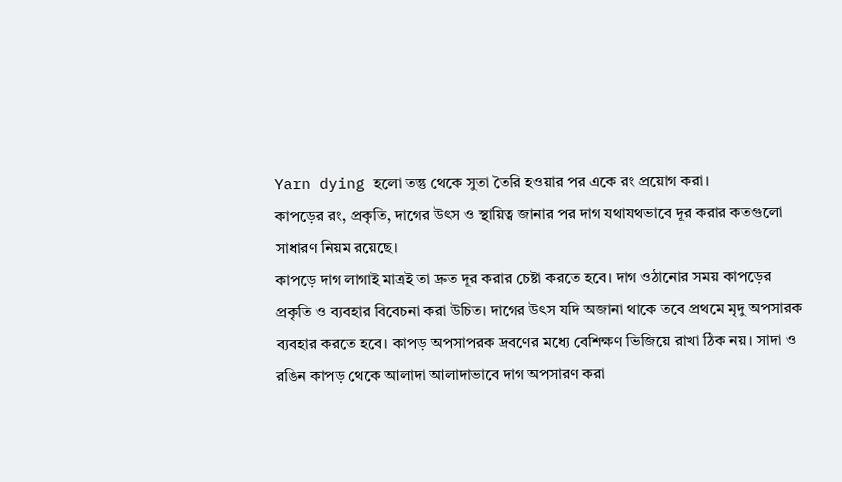Yarn dying হলো তন্তু থেকে সুতা তৈরি হওয়ার পর একে রং প্রয়োগ করা।
কাপড়ের রং, প্রকৃতি, দাগের উৎস ও স্থায়িত্ব জানার পর দাগ যথাযথভাবে দূর করার কতগুলো সাধারণ নিয়ম রয়েছে।
কাপড়ে দাগ লাগাই মাত্রই তা দ্রুত দূর করার চেষ্টা করতে হবে। দাগ ওঠানোর সময় কাপড়ের প্রকৃতি ও ব্যবহার বিবেচনা করা উচিত। দাগের উৎস যদি অজানা থাকে তবে প্রথমে মৃদু অপসারক ব্যবহার করতে হবে। কাপড় অপসাপরক দ্রবণের মধ্যে বেশিক্ষণ ভিজিয়ে রাখা ঠিক নয়। সাদা ও রঙিন কাপড় থেকে আলাদা আলাদাভাবে দাগ অপসারণ করা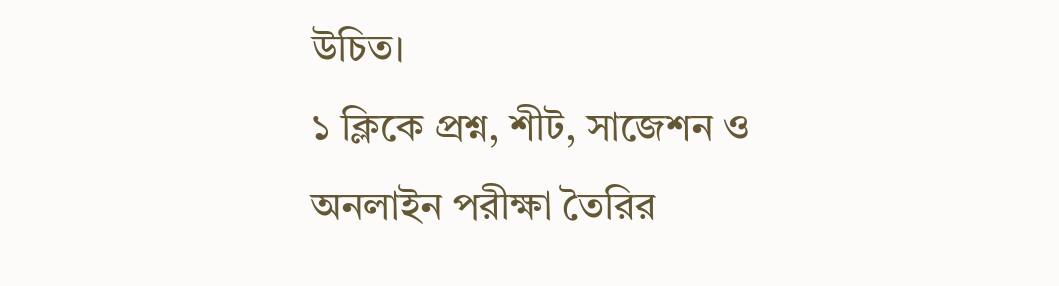উচিত।
১ ক্লিকে প্রশ্ন, শীট, সাজেশন ও
অনলাইন পরীক্ষা তৈরির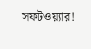সফটওয়্যার!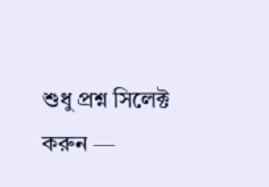শুধু প্রশ্ন সিলেক্ট করুন —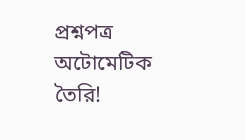প্রশ্নপত্র অটোমেটিক তৈরি!